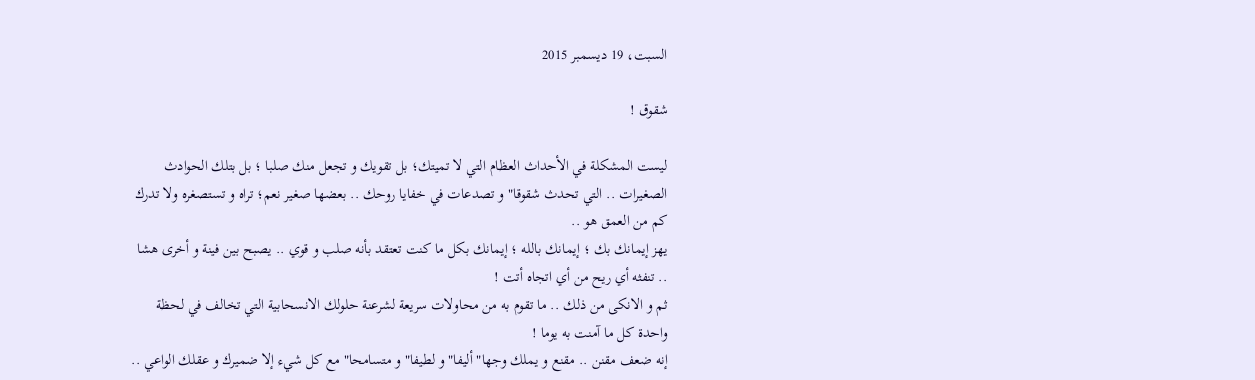السبت، 19 ديسمبر 2015

شقوق !

ليست المشكلة في الأحداث العظام التي لا تميتك؛ بل تقويك و تجعل منك صلبا ؛ بل بتلك الحوادث الصغيرات .. التي تحدث شقوقا" و تصدعات في خفايا روحك .. بعضها صغير نعم؛ تراه و تستصغره ولا تدرك كم من العمق هو ..
يهز إيمانك بك ؛ إيمانك بالله ؛ إيمانك بكل ما كنت تعتقد بأنه صلب و قوي .. يصبح بين فينة و أخرى هشا .. تنفثه أي ريح من أي اتجاه أتت !
ثم و الانكى من ذلك .. ما تقوم به من محاولات سريعة لشرعنة حلولك الانسحابية التي تخالف في لحظة واحدة كل ما آمنت به يوما !
إنه ضعف مقنن .. مقنع و يملك وجها" أليفا" و لطيفا" و متسامحا" مع كل شيء إلا ضميرك و عقلك الواعي ..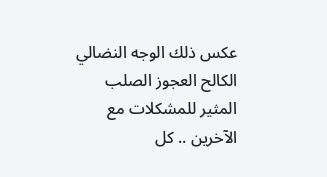عكس ذلك الوجه النضالي الكالح العجوز الصلب المثير للمشكلات مع الآخرين .. كل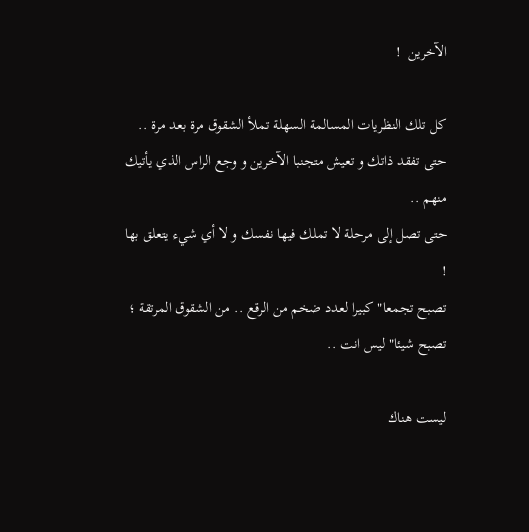الآخرين  !

كل تلك النظريات المسالمة السهلة تملأ الشقوق مرة بعد مرة ..
حتى تفقد ذاتك و تعيش متجنبا الآخرين و وجع الراس الذي يأتيك منهم ..
حتى تصل إلى مرحلة لا تملك فيها نفسك و لا أي شيء يتعلق بها !
تصبح تجمعا" كبيرا لعدد ضخم من الرقع .. من الشقوق المرتقة ؛ تصبح شيئا" ليس انت ..

ليست هناك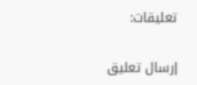تعليقات:

إرسال تعليق